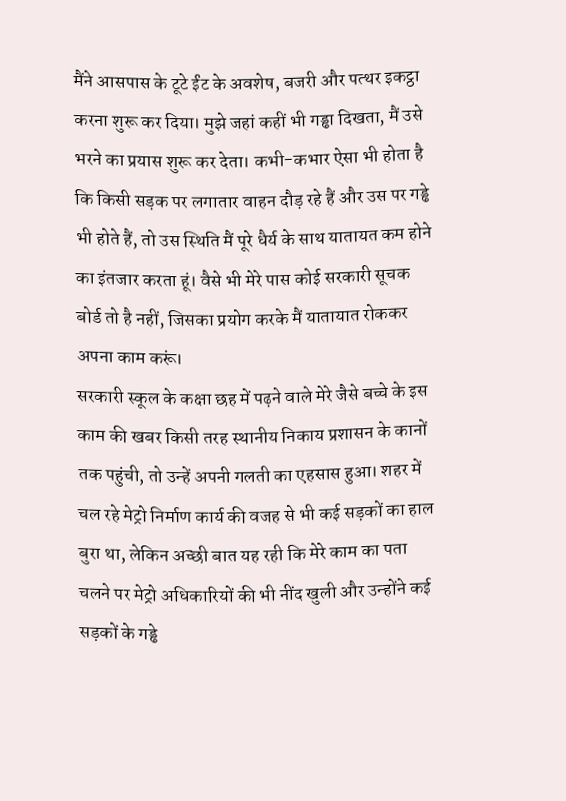मैंने आसपास के टूटे ईंट के अवशेष, बजरी और पत्थर इकट्ठा करना शुरू कर दिया। मुझे जहां कहीं भी गड्ढा दिखता, मैं उसे भरने का प्रयास शुरू कर देता। कभी-कभार ऐसा भी होता है कि किसी सड़क पर लगातार वाहन दौड़ रहे हैं और उस पर गड्ढे भी होते हैं, तो उस स्थिति मैं पूरे धैर्य के साथ यातायत कम होने का इंतजार करता हूं। वैसे भी मेरे पास कोई सरकारी सूचक बोर्ड तो है नहीं, जिसका प्रयोग करके मैं यातायात रोककर अपना काम करूं।
सरकारी स्कूल के कक्षा छह में पढ़ने वाले मेरे जैसे बच्चे के इस काम की खबर किसी तरह स्थानीय निकाय प्रशासन के कानों तक पहुंची, तो उन्हें अपनी गलती का एहसास हुआ। शहर में चल रहे मेट्रो निर्माण कार्य की वजह से भी कई सड़कों का हाल बुरा था, लेकिन अच्छी बात यह रही कि मेरे काम का पता चलने पर मेट्रो अधिकारियों की भी नींद खुली और उन्होंने कई सड़कों के गड्ढे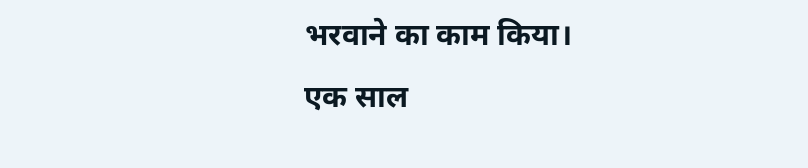भरवाने का काम किया।
एक साल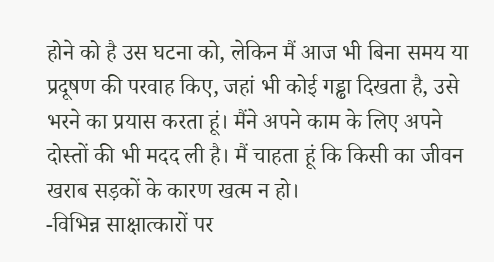होने को है उस घटना को, लेकिन मैं आज भी बिना समय या प्रदूषण की परवाह किए, जहां भी कोई गड्ढा दिखता है, उसे भरने का प्रयास करता हूं। मैंने अपने काम के लिए अपने दोस्तों की भी मदद ली है। मैं चाहता हूं कि किसी का जीवन खराब सड़कों के कारण खत्म न हो।
-विभिन्न साक्षात्कारों पर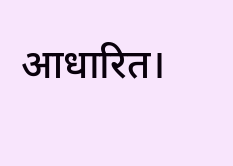आधारित।